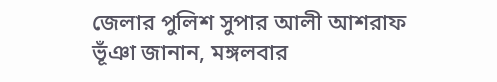জেলার পুলিশ সুপার আলী আশরাফ ভূঁঞা জানান, মঙ্গলবার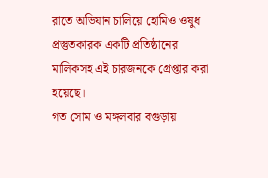রাতে অভিযান চালিয়ে হোমিও ওষুধ প্রস্তুতকারক একটি প্রতিষ্ঠানের মালিকসহ এই চারজনকে গ্রেপ্তার করা হয়েছে।
গত সোম ও মঙ্গলবার বগুড়ায়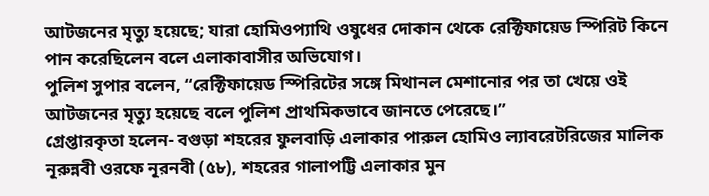আটজনের মৃত্যু হয়েছে; যারা হোমিওপ্যাথি ওষুধের দোকান থেকে রেক্টিফায়েড স্পিরিট কিনে পান করেছিলেন বলে এলাকাবাসীর অভিযোগ।
পুলিশ সুপার বলেন, “রেক্টিফায়েড স্পিরিটের সঙ্গে মিথানল মেশানোর পর তা খেয়ে ওই আটজনের মৃত্যু হয়েছে বলে পুলিশ প্রাথমিকভাবে জানতে পেরেছে।”
গ্রেপ্তারকৃতা হলেন- বগুড়া শহরের ফুলবাড়ি এলাকার পারুল হোমিও ল্যাবরেটরিজের মালিক নূরুন্নবী ওরফে নূরনবী (৫৮), শহরের গালাপট্টি এলাকার মুন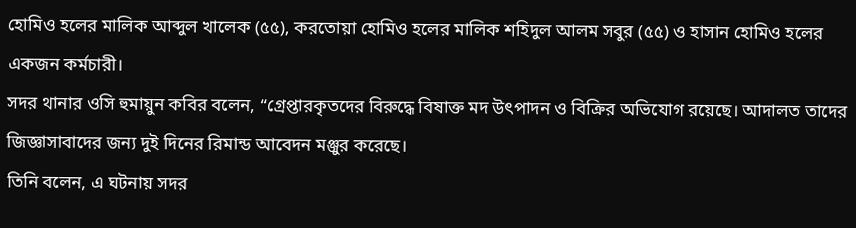হোমিও হলের মালিক আব্দুল খালেক (৫৫), করতোয়া হোমিও হলের মালিক শহিদুল আলম সবুর (৫৫) ও হাসান হোমিও হলের একজন কর্মচারী।
সদর থানার ওসি হুমায়ুন কবির বলেন, “গ্রেপ্তারকৃতদের বিরুদ্ধে বিষাক্ত মদ উৎপাদন ও বিক্রির অভিযোগ রয়েছে। আদালত তাদের জিজ্ঞাসাবাদের জন্য দুই দিনের রিমান্ড আবেদন মঞ্জুর করেছে।
তিনি বলেন, এ ঘটনায় সদর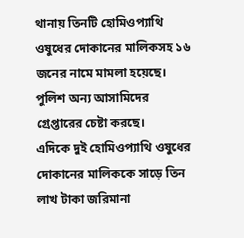থানায় তিনটি হোমিওপ্যাথি ওষুধের দোকানের মালিকসহ ১৬ জনের নামে মামলা হয়েছে। পুলিশ অন্য আসামিদের গ্রেপ্তারের চেষ্টা করছে।
এদিকে দুই হোমিওপ্যাথি ওষুধের দোকানের মালিককে সাড়ে তিন লাখ টাকা জরিমানা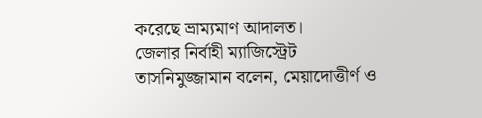করেছে ভ্রাম্যমাণ আদালত।
জেলার নির্বাহী ম্যাজিস্ট্রেট তাসনিমুজ্জামান বলেন, মেয়াদোত্তীর্ণ ও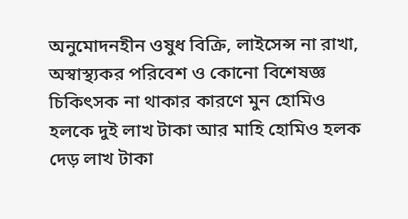অনুমোদনহীন ওষুধ বিক্রি, লাইসেন্স না রাখা, অস্বাস্থ্যকর পরিবেশ ও কোনো বিশেষজ্ঞ চিকিৎসক না থাকার কারণে মুন হোমিও হলকে দুই লাখ টাকা আর মাহি হোমিও হলক দেড় লাখ টাকা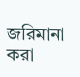জরিমানা করা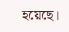হয়েছে।